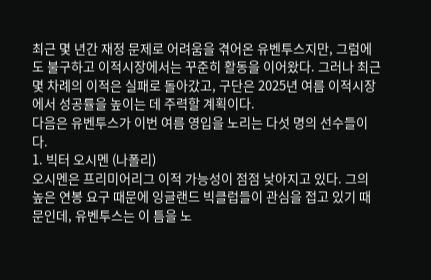최근 몇 년간 재정 문제로 어려움을 겪어온 유벤투스지만, 그럼에도 불구하고 이적시장에서는 꾸준히 활동을 이어왔다. 그러나 최근 몇 차례의 이적은 실패로 돌아갔고, 구단은 2025년 여름 이적시장에서 성공률을 높이는 데 주력할 계획이다.
다음은 유벤투스가 이번 여름 영입을 노리는 다섯 명의 선수들이다.
1. 빅터 오시멘 (나폴리)
오시멘은 프리미어리그 이적 가능성이 점점 낮아지고 있다. 그의 높은 연봉 요구 때문에 잉글랜드 빅클럽들이 관심을 접고 있기 때문인데, 유벤투스는 이 틈을 노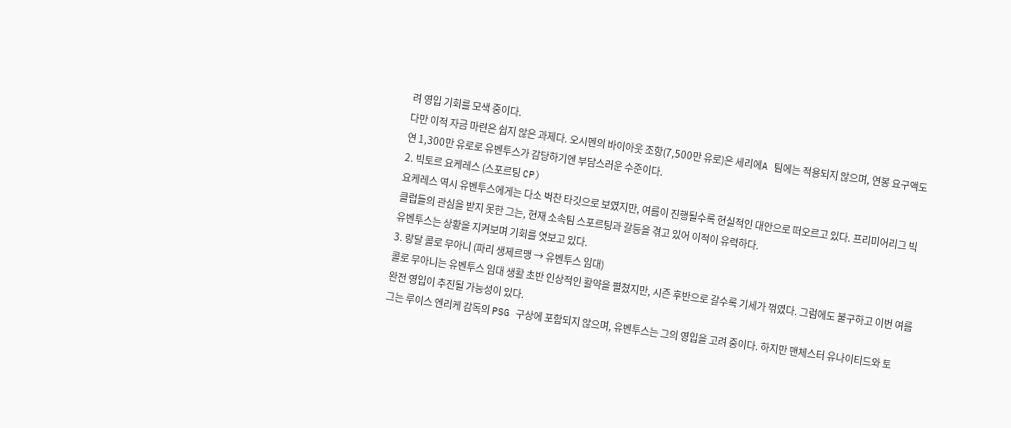려 영입 기회를 모색 중이다.
다만 이적 자금 마련은 쉽지 않은 과제다. 오시멘의 바이아웃 조항(7,500만 유로)은 세리에A 팀에는 적용되지 않으며, 연봉 요구액도 연 1,300만 유로로 유벤투스가 감당하기엔 부담스러운 수준이다.
2. 빅토르 요케레스 (스포르팅 CP)
요케레스 역시 유벤투스에게는 다소 벅찬 타깃으로 보였지만, 여름이 진행될수록 현실적인 대안으로 떠오르고 있다. 프리미어리그 빅클럽들의 관심을 받지 못한 그는, 현재 소속팀 스포르팅과 갈등을 겪고 있어 이적이 유력하다.
유벤투스는 상황을 지켜보며 기회를 엿보고 있다.
3. 랑달 콜로 무아니 (파리 생제르맹 → 유벤투스 임대)
콜로 무아니는 유벤투스 임대 생활 초반 인상적인 활약을 펼쳤지만, 시즌 후반으로 갈수록 기세가 꺾였다. 그럼에도 불구하고 이번 여름 완전 영입이 추진될 가능성이 있다.
그는 루이스 엔리케 감독의 PSG 구상에 포함되지 않으며, 유벤투스는 그의 영입을 고려 중이다. 하지만 맨체스터 유나이티드와 토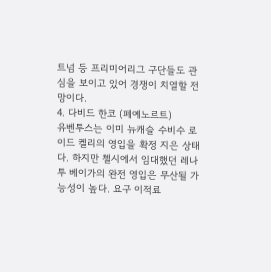트넘 등 프리미어리그 구단들도 관심을 보이고 있어 경쟁이 치열할 전망이다.
4. 다비드 한코 (페예노르트)
유벤투스는 이미 뉴캐슬 수비수 로이드 켈리의 영입을 확정 지은 상태다. 하지만 첼시에서 임대했던 레나투 베이가의 완전 영입은 무산될 가능성이 높다. 요구 이적료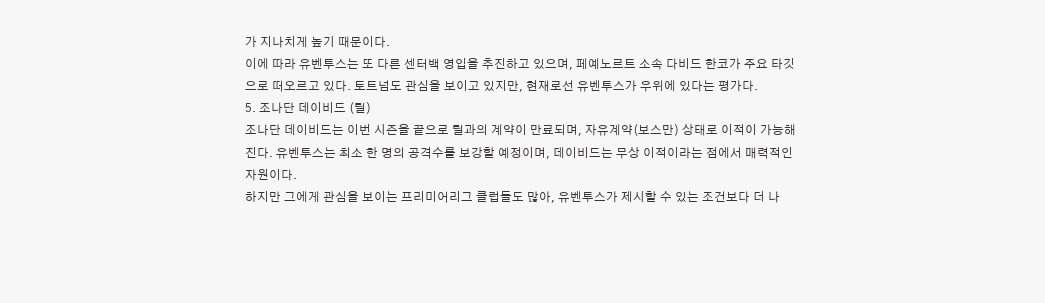가 지나치게 높기 때문이다.
이에 따라 유벤투스는 또 다른 센터백 영입을 추진하고 있으며, 페예노르트 소속 다비드 한코가 주요 타깃으로 떠오르고 있다. 토트넘도 관심을 보이고 있지만, 현재로선 유벤투스가 우위에 있다는 평가다.
5. 조나단 데이비드 (릴)
조나단 데이비드는 이번 시즌을 끝으로 릴과의 계약이 만료되며, 자유계약(보스만) 상태로 이적이 가능해진다. 유벤투스는 최소 한 명의 공격수를 보강할 예정이며, 데이비드는 무상 이적이라는 점에서 매력적인 자원이다.
하지만 그에게 관심을 보이는 프리미어리그 클럽들도 많아, 유벤투스가 제시할 수 있는 조건보다 더 나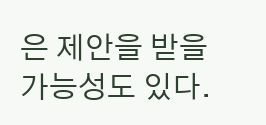은 제안을 받을 가능성도 있다.